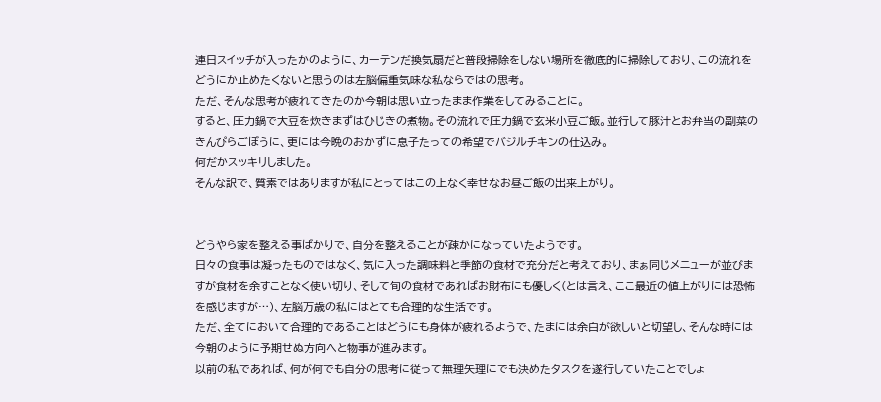連日スイッチが入ったかのように、カーテンだ換気扇だと普段掃除をしない場所を徹底的に掃除しており、この流れをどうにか止めたくないと思うのは左脳偏重気味な私ならではの思考。
ただ、そんな思考が疲れてきたのか今朝は思い立ったまま作業をしてみることに。
すると、圧力鍋で大豆を炊きまずはひじきの煮物。その流れで圧力鍋で玄米小豆ご飯。並行して豚汁とお弁当の副菜のきんぴらごぼうに、更には今晩のおかずに息子たっての希望でバジルチキンの仕込み。
何だかスッキリしました。
そんな訳で、質素ではありますが私にとってはこの上なく幸せなお昼ご飯の出来上がり。


どうやら家を整える事ばかりで、自分を整えることが疎かになっていたようです。
日々の食事は凝ったものではなく、気に入った調味料と季節の食材で充分だと考えており、まぁ同じメニューが並びますが食材を余すことなく使い切り、そして旬の食材であればお財布にも優しく(とは言え、ここ最近の値上がりには恐怖を感じますが…)、左脳万歳の私にはとても合理的な生活です。
ただ、全てにおいて合理的であることはどうにも身体が疲れるようで、たまには余白が欲しいと切望し、そんな時には今朝のように予期せぬ方向へと物事が進みます。
以前の私であれば、何が何でも自分の思考に従って無理矢理にでも決めたタスクを遂行していたことでしょ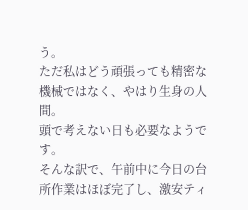う。
ただ私はどう頑張っても精密な機械ではなく、やはり生身の人間。
頭で考えない日も必要なようです。
そんな訳で、午前中に今日の台所作業はほぼ完了し、激安ティ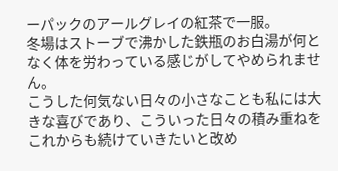ーパックのアールグレイの紅茶で一服。
冬場はストーブで沸かした鉄瓶のお白湯が何となく体を労わっている感じがしてやめられません。
こうした何気ない日々の小さなことも私には大きな喜びであり、こういった日々の積み重ねをこれからも続けていきたいと改め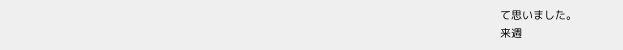て思いました。
来週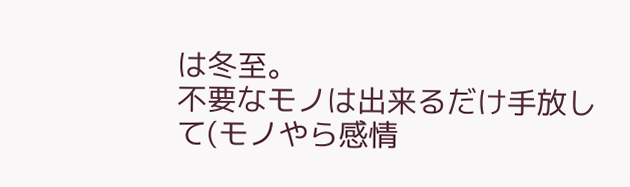は冬至。
不要なモノは出来るだけ手放して(モノやら感情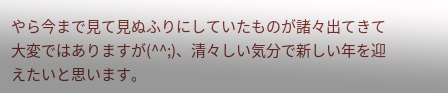やら今まで見て見ぬふりにしていたものが諸々出てきて大変ではありますが(^^;)、清々しい気分で新しい年を迎えたいと思います。